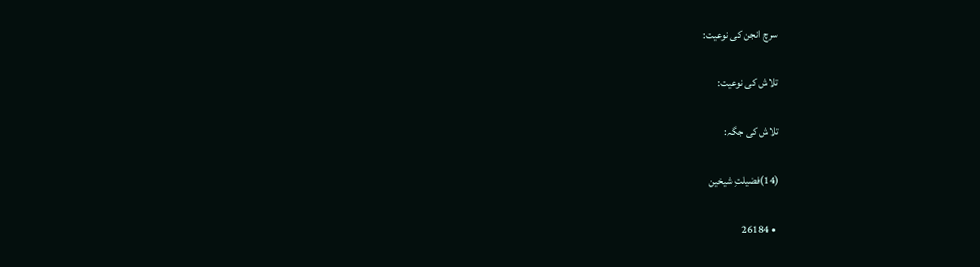سرچ انجن کی نوعیت:

تلاش کی نوعیت:

تلاش کی جگہ:

(14)فضیلتِ شیخین

  • 26184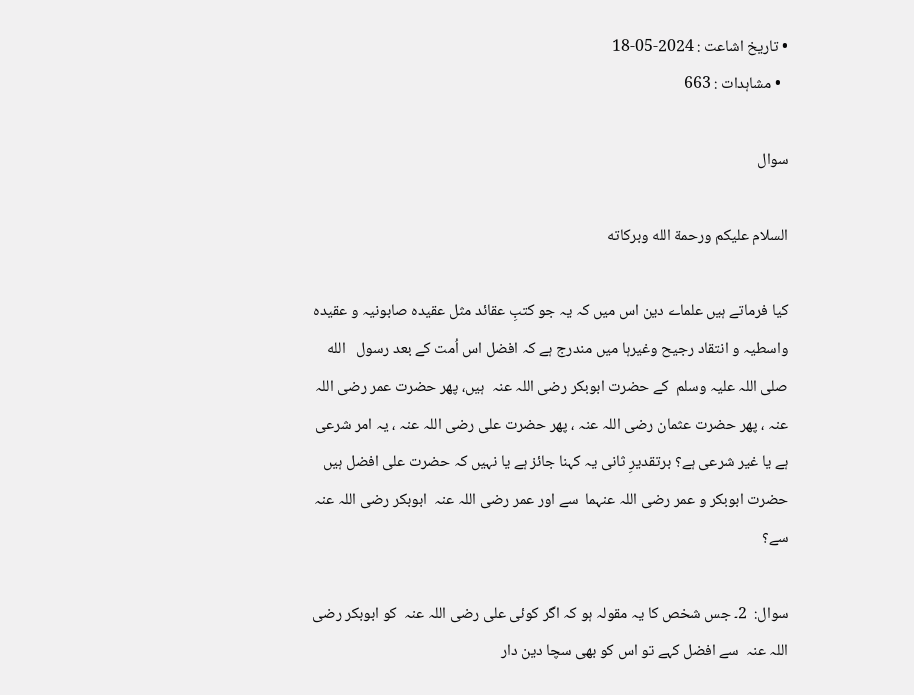• تاریخ اشاعت : 2024-05-18
  • مشاہدات : 663

سوال

السلام عليكم ورحمة الله وبركاته

کیا فرماتے ہیں علماے دین اس میں کہ یہ جو کتبِ عقائد مثل عقیدہ صابونیہ و عقیدہ واسطیہ و انتقاد رجیح وغیرہا میں مندرج ہے کہ افضل اس اُمت کے بعد رسول   الله صلی اللہ علیہ وسلم  کے حضرت ابوبکر رضی اللہ عنہ  ہیں، پھر حضرت عمر رضی اللہ عنہ ، پھر حضرت عثمان رضی اللہ عنہ ، پھر حضرت علی رضی اللہ عنہ ، یہ امر شرعی ہے یا غیر شرعی ہے؟ برتقدیرِ ثانی یہ کہنا جائز ہے یا نہیں کہ حضرت علی افضل ہیں حضرت ابوبکر و عمر رضی اللہ عنہما  سے اور عمر رضی اللہ عنہ  ابوبکر رضی اللہ عنہ  سے؟

سوال:  2۔ جس شخص کا یہ مقولہ ہو کہ اگر کوئی علی رضی اللہ عنہ  کو ابوبکر رضی اللہ عنہ  سے افضل کہے تو اس کو بھی سچا دین دار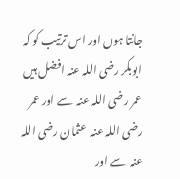جانتا ہوں اور اس ترتیب کو کہ ابوبکر رضی اللہ عنہ افضل ہیں عمر رضی اللہ عنہ  سے اور عمر رضی اللہ عنہ  عثمان رضی اللہ عنہ  سے اور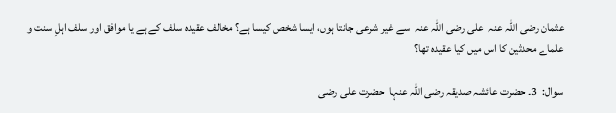عثمان رضی اللہ عنہ  علی رضی اللہ عنہ  سے غیر شرعی جانتا ہوں، ایسا شخص کیسا ہے؟ مخالف عقیدہ سلف کے ہے یا موافق اور سلف اہلِ سنت و علماے محدثین کا اس میں کیا عقیدہ تھا؟

سوال:  3۔ حضرت عائشہ صدیقہ رضی اللہ عنہا  حضرت علی رضی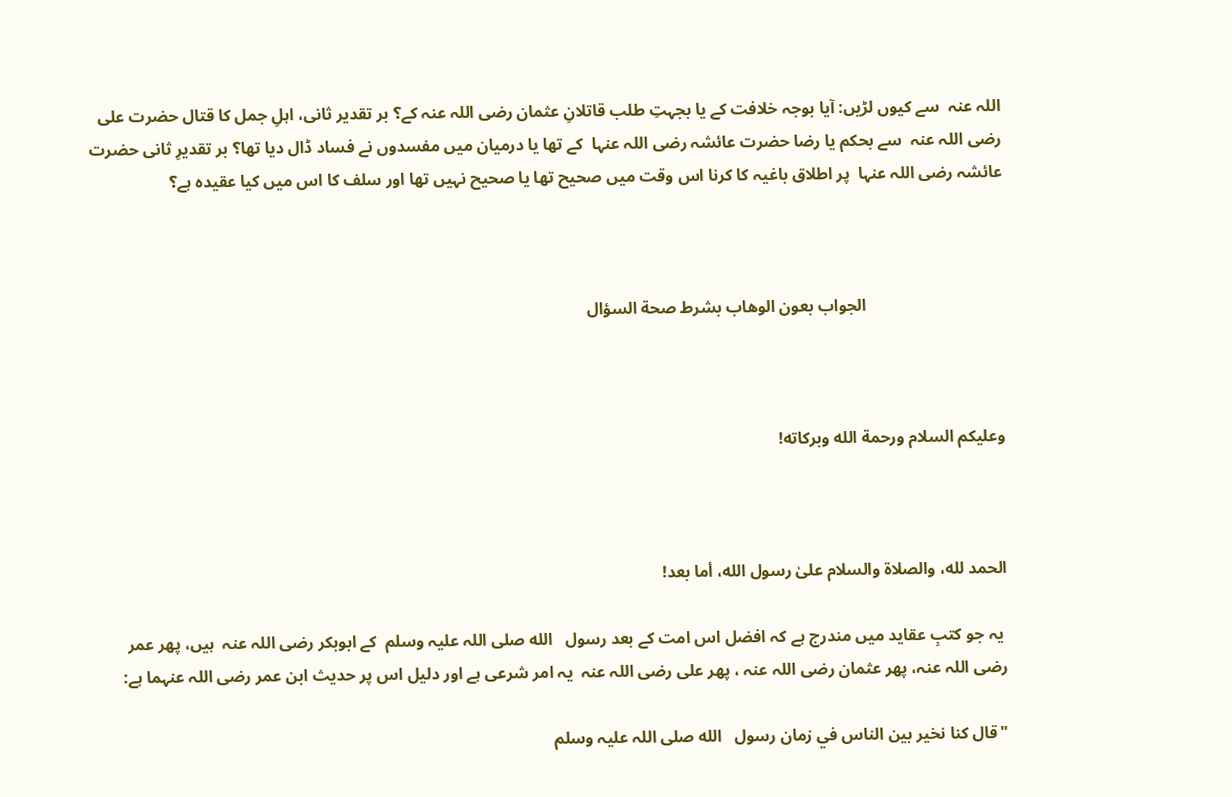اللہ عنہ  سے کیوں لڑیں: آیا بوجہ خلافت کے یا بجہتِ طلب قاتلانِ عثمان رضی اللہ عنہ کے؟ بر تقدیر ثانی، اہلِ جمل کا قتال حضرت علی رضی اللہ عنہ  سے بحکم یا رضا حضرت عائشہ رضی اللہ عنہا  کے تھا یا درمیان میں مفسدوں نے فساد ڈال دیا تھا؟ بر تقدیرِ ثانی حضرت عائشہ رضی اللہ عنہا  پر اطلاق باغیہ کا کرنا اس وقت میں صحیح تھا یا صحیح نہیں تھا اور سلف کا اس میں کیا عقیدہ ہے؟



                                 الجواب بعون الوهاب بشرط صحة السؤال



وعلیکم السلام ورحمة الله وبرکاته!



الحمد لله، والصلاة والسلام علىٰ رسول الله، أما بعد!

 یہ جو کتبِ عقاید میں مندرج ہے کہ افضل اس امت کے بعد رسول   الله صلی اللہ علیہ وسلم  کے ابوبکر رضی اللہ عنہ  ہیں، پھر عمر رضی اللہ عنہ، پھر عثمان رضی اللہ عنہ ، پھر علی رضی اللہ عنہ  یہ امر شرعی ہے اور دلیل اس پر حدیث ابن عمر رضی اللہ عنہما ہے:

"قال کنا نخیر بین الناس في زمان رسول   الله صلی اللہ علیہ وسلم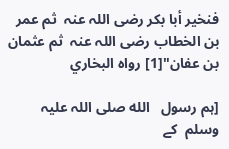فنخیر أبا بکر رضی اللہ عنہ  ثم عمر بن الخطاب رضی اللہ عنہ  ثم عثمان بن عفان"[1] رواہ البخاري

[ہم رسول   الله صلی اللہ علیہ وسلم  کے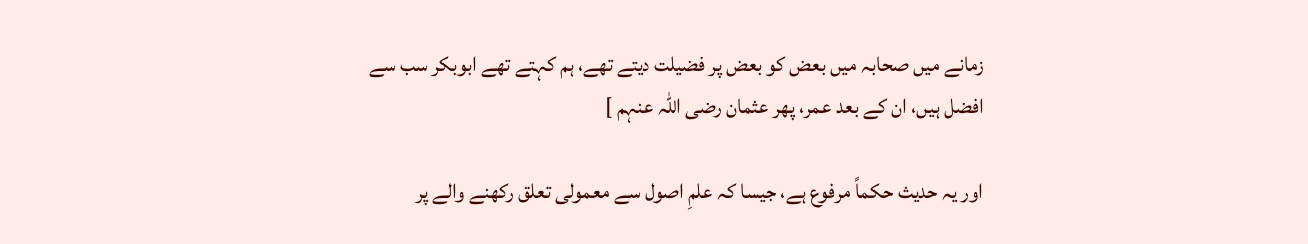زمانے میں صحابہ میں بعض کو بعض پر فضیلت دیتے تھے، ہم کہتے تھے ابوبکر سب سے افضل ہیں، ان کے بعد عمر، پھر عثمان رضی اللہ عنہم ]

اور یہ حدیث حکماً مرفوع ہے، جیسا کہ علمِ اصول سے معمولی تعلق رکھنے والے پر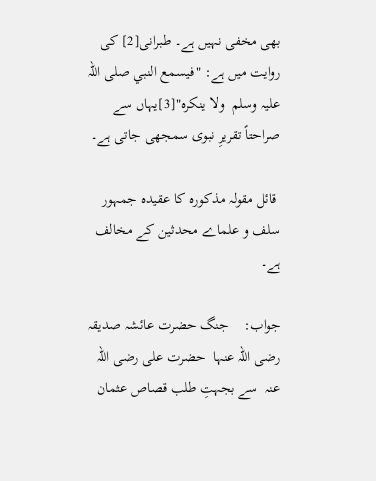بھی مخفی نہیں ہے۔ طبرانی[2] کی روایت میں ہے: "فیسمع النبي صلی اللہ علیہ وسلم  ولا ینکرہ"[3]یہاں سے صراحتاً تقریرِ نبوی سمجھی جاتی ہے۔

 قائل مقولہ مذکورہ کا عقیدہ جمہور سلف و علماے محدثین کے مخالف ہے۔

جواب:    جنگ حضرت عائشہ صدیقہ رضی اللہ عنہا  حضرت علی رضی اللہ عنہ  سے بجہتِ طلب قصاص عثمان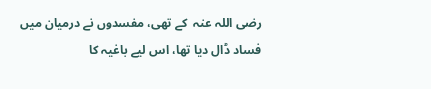رضی اللہ عنہ  کے تھی، مفسدوں نے درمیان میں فساد ڈال دیا تھا، اس لیے باغیہ کا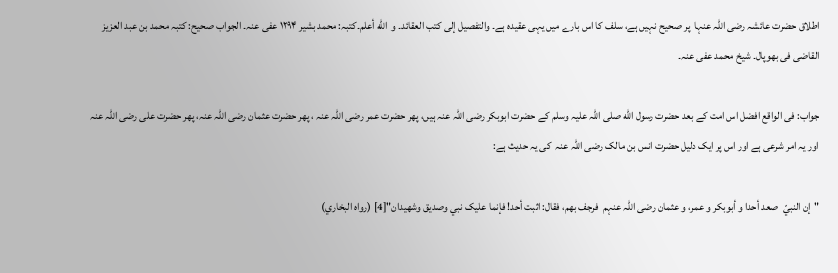اطلاق حضرت عائشہ رضی اللہ عنہا  پر صحیح نہیں ہے، سلف کا اس بارے میں یہی عقیدہ ہے۔ والتفصیل إلی کتب العقائد۔ و  الله أعلم۔کتبہ: محمد بشیر ۱۲۹۴ عفی عنہ۔ الجواب صحیح: کتبہ محمد بن عبد العزیز القاضی فی بھوپال۔ شیخ محمد عفی عنہ۔

جواب: فی الواقع افضل اس امت کے بعد حضرت رسول الله صلی اللہ علیہ وسلم کے حضرت ابوبکر رضی اللہ عنہ ہیں، پھر حضرت عمر رضی اللہ عنہ ، پھر حضرت عثمان رضی اللہ عنہ، پھر حضرت علی رضی اللہ عنہ  اور یہ امر شرعی ہے اور اس پر ایک دلیل حضرت انس بن مالک رضی اللہ عنہ  کی یہ حدیث ہے:

"إن النبيّ  صعد أحدا و أبوبکر و عمر، و عثمان رضی اللہ عنہم  فرجف بھم، فقال: اثبت أحد! فإنما علیک نبي وصدیق وشھیدان"[4] (رواہ البخاري)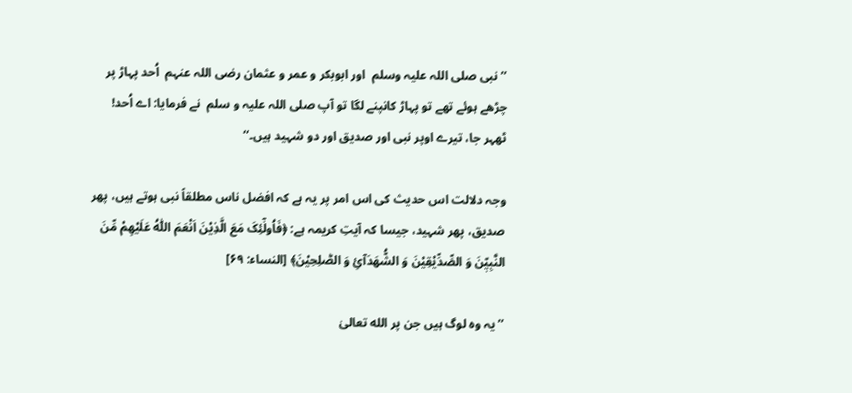’’نبی صلی اللہ علیہ وسلم  اور ابوبکر و عمر و عثمان رضی اللہ عنہم  اُحد پہاڑ پر چڑھے ہوئے تھے تو پہاڑ کانپنے لگا تو آپ صلی اللہ علیہ و سلم  نے فرمایا: اے اُحد! ٹھہر جا، تیرے اوپر نبی اور صدیق اور دو شہید ہیں۔‘‘

وجہ دلالت اس حدیث کی اس امر پر یہ ہے کہ افضل ناس مطلقاً نبی ہوتے ہیں، پھر صدیق، پھر شہید، جیسا کہ آیتِ کریمہ ہے: ﴿فَاُولٰٓئِکَ مَعَ الَّذِیْنَ اَنْعَمَ اللّٰہُ عَلَیْھِمْ مِّنَ النَّبِیّٖنَ وَ الصِّدِّیْقِیْنَ وَ الشُّھَدَآئِ وَ الصّٰلِحِیْنَ﴾ [النساء: ۶۹]

’’یہ وہ لوگ ہیں جن پر الله تعالیٰ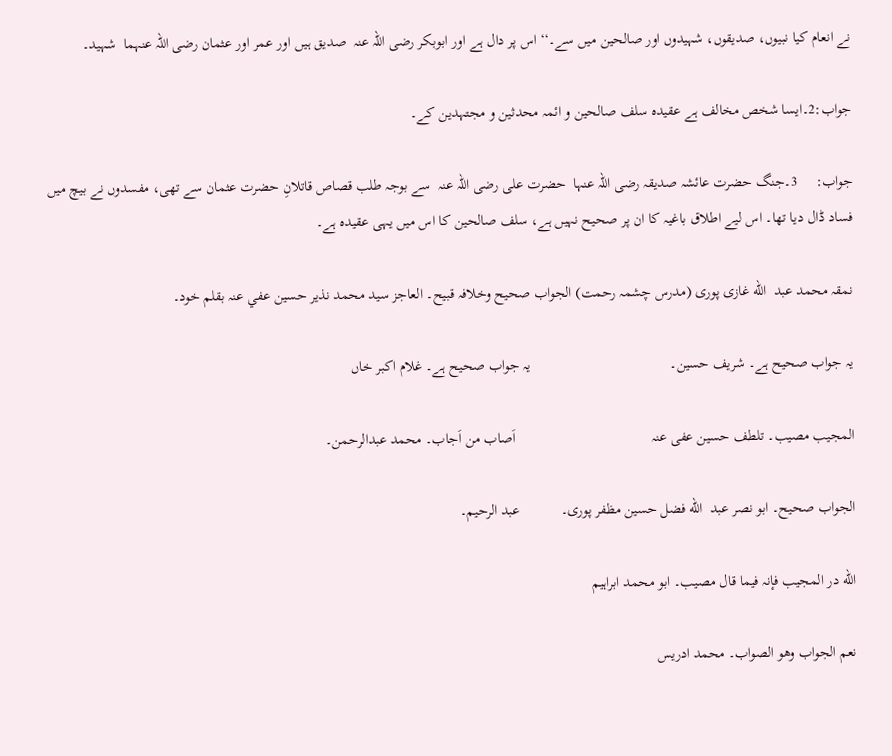نے انعام کیا نبیوں، صدیقوں، شہیدوں اور صالحین میں سے۔‘‘ اس پر دال ہے اور ابوبکر رضی اللہ عنہ  صدیق ہیں اور عمر اور عثمان رضی اللہ عنہما  شہید۔

جواب:2۔ایسا شخص مخالف ہے عقیدہ سلف صالحین و ائمہ محدثین و مجتہدین کے۔

جواب:     3۔جنگ حضرت عائشہ صدیقہ رضی اللہ عنہا  حضرت علی رضی اللہ عنہ  سے بوجہ طلب قصاص قاتلانِ حضرت عثمان سے تھی، مفسدوں نے بیچ میں فساد ڈال دیا تھا۔ اس لیے اطلاق باغیہ کا ان پر صحیح نہیں ہے، سلف صالحین کا اس میں یہی عقیدہ ہے۔

نمقہ محمد عبد  الله غازی پوری (مدرس چشمہ رحمت) الجواب صحیح وخلافہ قبیح۔ العاجز سید محمد نذیر حسین عفي عنہ بقلم خود۔

یہ جواب صحیح ہے۔ شریف حسین۔                                     یہ جواب صحیح ہے۔ غلام اکبر خاں

المجیب مصیب۔ تلطف حسین عفی عنہ                                    اَصاب من اَجاب۔ محمد عبدالرحمن۔

الجواب صحیح۔ ابو نصر عبد  الله فضل حسین مظفر پوری۔           عبد الرحیم۔

الله در المجیب فإنہ فیما قال مصیب۔ ابو محمد ابراہیم

نعم الجواب وھو الصواب۔ محمد ادریس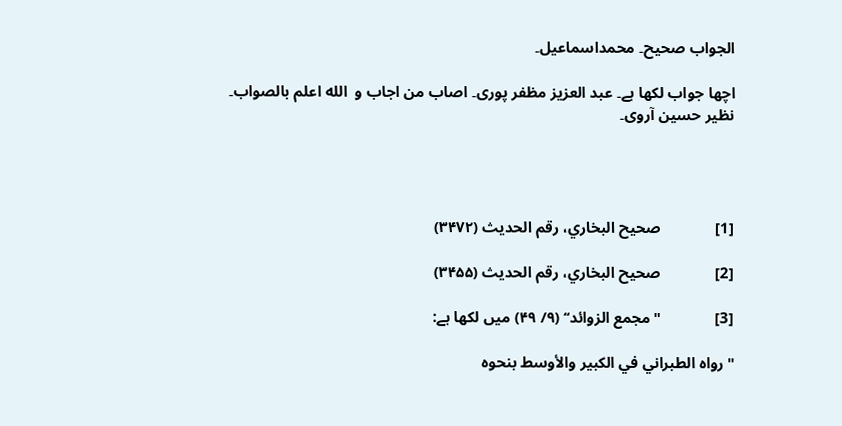الجواب صحیح۔ محمداسماعیل۔

اچھا جواب لکھا ہے۔ عبد العزیز مظفر پوری۔ اصاب من اجاب و  الله اعلم بالصواب۔ نظیر حسین آروی۔




[1]              صحیح البخاري، رقم الحدیث (۳۴۷۲)

[2]              صحیح البخاري، رقم الحدیث (۳۴۵۵)

[3]              "مجمع الزوائد‘‘ (۹/ ۴۹) میں لکھا ہے:

"رواہ الطبراني في الکبیر والأوسط بنحوہ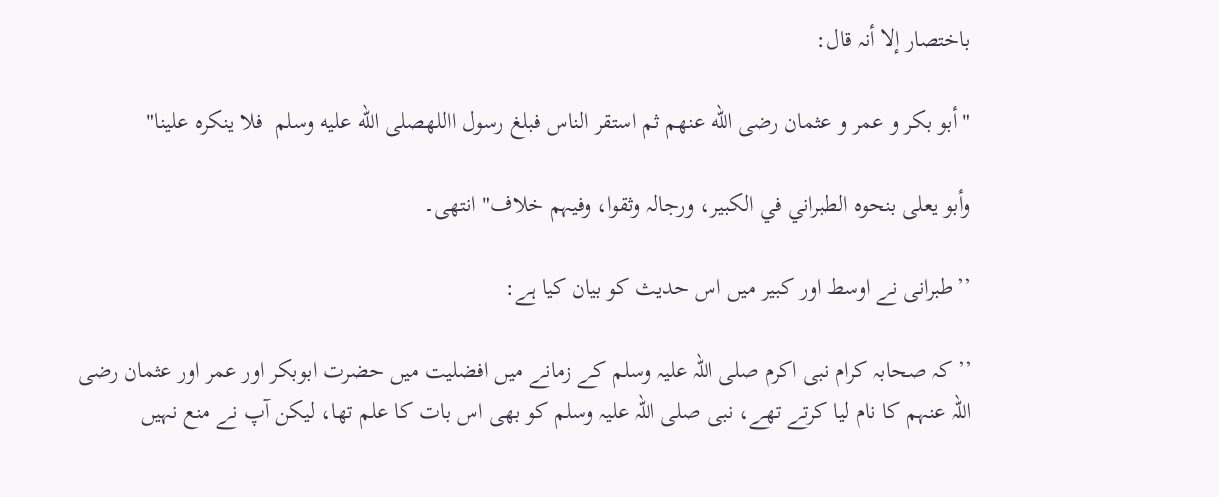باختصار إلا أنہ قال:

"أبو بکر و عمر و عثمان رضى الله عنهم ثم استقر الناس فبلغ رسول االلهصلى الله عليه وسلم  فلا ینکرہ علینا"

وأبو یعلی بنحوہ الطبراني في الکبیر، ورجالہ وثقوا، وفیہم خلاف" انتھی۔

’’طبرانی نے اوسط اور کبیر میں اس حدیث کو بیان کیا ہے:

’’ کہ صحابہ کرام نبی اکرم صلی اللہ علیہ وسلم کے زمانے میں افضلیت میں حضرت ابوبکر اور عمر اور عثمان رضی اللہ عنہم کا نام لیا کرتے تھے، نبی صلی اللہ علیہ وسلم کو بھی اس بات کا علم تھا، لیکن آپ نے منع نہیں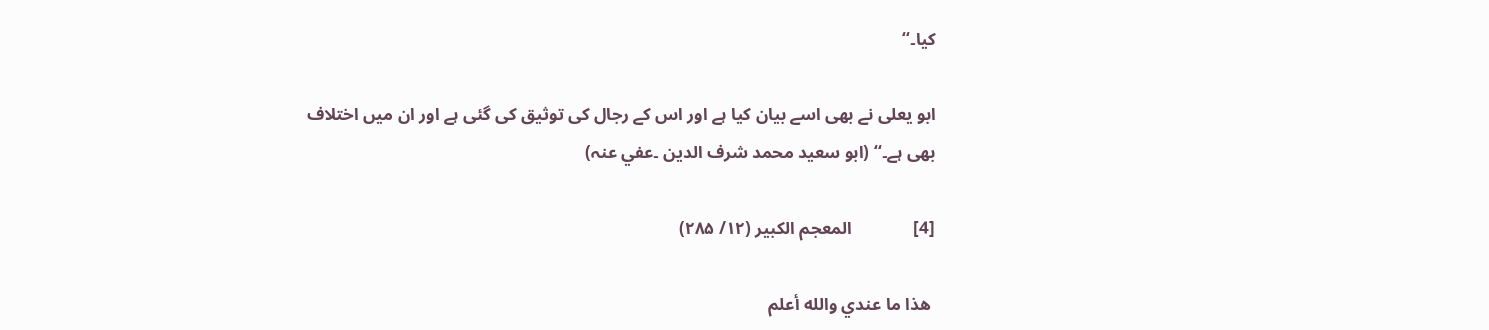کیا۔‘‘

ابو یعلی نے بھی اسے بیان کیا ہے اور اس کے رجال کی توثیق کی گئی ہے اور ان میں اختلاف بھی ہے۔‘‘ (ابو سعید محمد شرف الدین ۔عفي عنہ)

[4]              المعجم الکبیر (۱۲/ ۲۸۵)

 ھذا ما عندي والله أعلم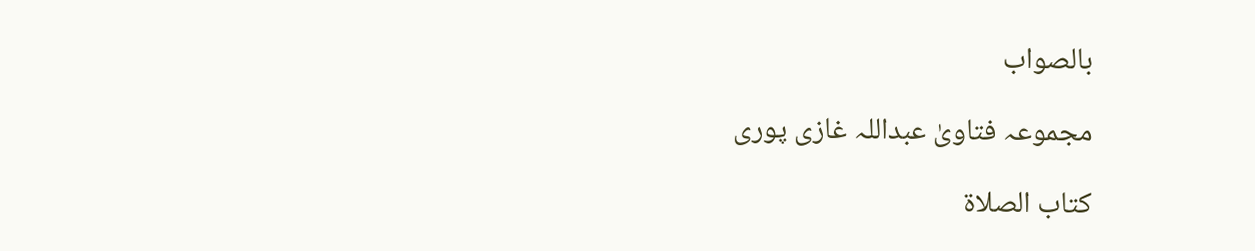بالصواب

مجموعہ فتاویٰ عبداللہ غازی پوری

کتاب الصلاۃ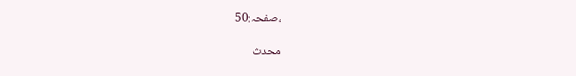،صفحہ:50

محدث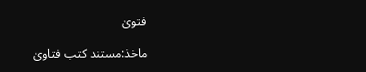فتویٰ

ماخذ:مستند کتب فتاویٰ